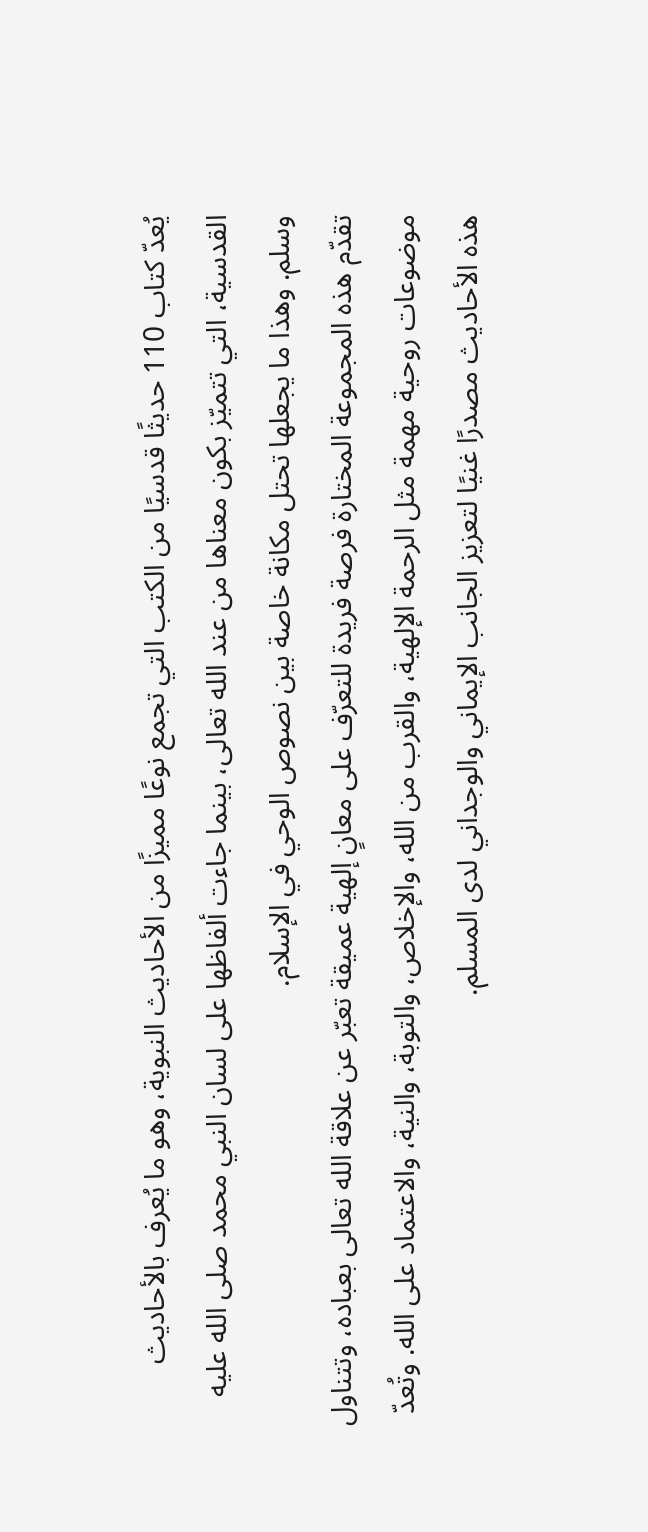يُعدّ كتاب 110 حديثًا قدسيًا من الكتب التي تجمع نوعًا مميزًا من الأحاديث النبوية، وهو ما يُعرف بالأحاديث القدسية، التي تتميّز بكون معناها من عند الله تعالى، بينما جاءت ألفاظها على لسان النبي محمد صلى الله عليه وسلم. وهذا ما يجعلها تحتل مكانة خاصة بين نصوص الوحي في الإسلام.
تقدّم هذه المجموعة المختارة فرصة فريدة للتعرّف على معانٍ إلهية عميقة تعبّر عن علاقة الله تعالى بعباده، وتتناول موضوعات روحية مهمة مثل الرحمة الإلهية، والقرب من الله، والإخلاص، والتوبة، والنية، والاعتماد على الله. وتُعدّ هذه الأحاديث مصدرًا غنيًا لتعزيز الجانب الإيماني والوجداني لدى المسلم.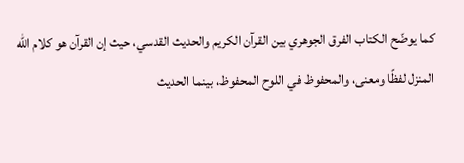كما يوضّح الكتاب الفرق الجوهري بين القرآن الكريم والحديث القدسي، حيث إن القرآن هو كلام الله المنزل لفظًا ومعنى، والمحفوظ في اللوح المحفوظ، بينما الحديث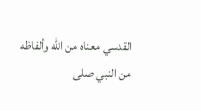القدسي معناه من الله وألفاظه من النبي صلى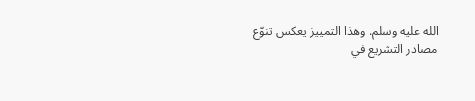الله عليه وسلم. وهذا التمييز يعكس تنوّع مصادر التشريع في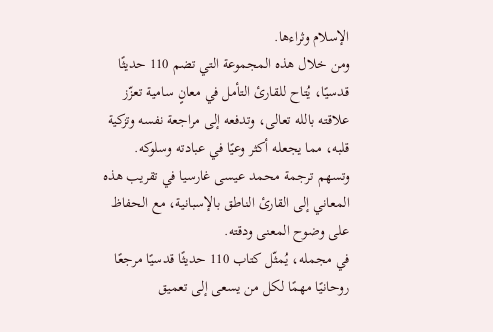الإسلام وثراءها.
ومن خلال هذه المجموعة التي تضم 110 حديثًا قدسيًا، يُتاح للقارئ التأمل في معانٍ سامية تعزّز علاقته بالله تعالى، وتدفعه إلى مراجعة نفسه وتزكية قلبه، مما يجعله أكثر وعيًا في عبادته وسلوكه.
وتسهم ترجمة محمد عيسى غارسيا في تقريب هذه المعاني إلى القارئ الناطق بالإسبانية، مع الحفاظ على وضوح المعنى ودقته.
في مجمله، يُمثّل كتاب 110 حديثًا قدسيًا مرجعًا روحانيًا مهمًا لكل من يسعى إلى تعميق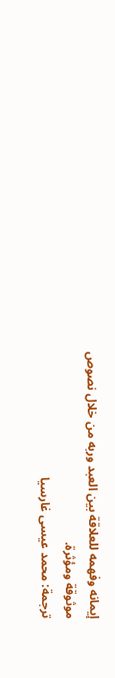إيمانه وفهمه للعلاقة بين العبد وربه من خلال نصوص موثوقة ومؤثرة.
ترجمة: محمد عيسى غارسيا